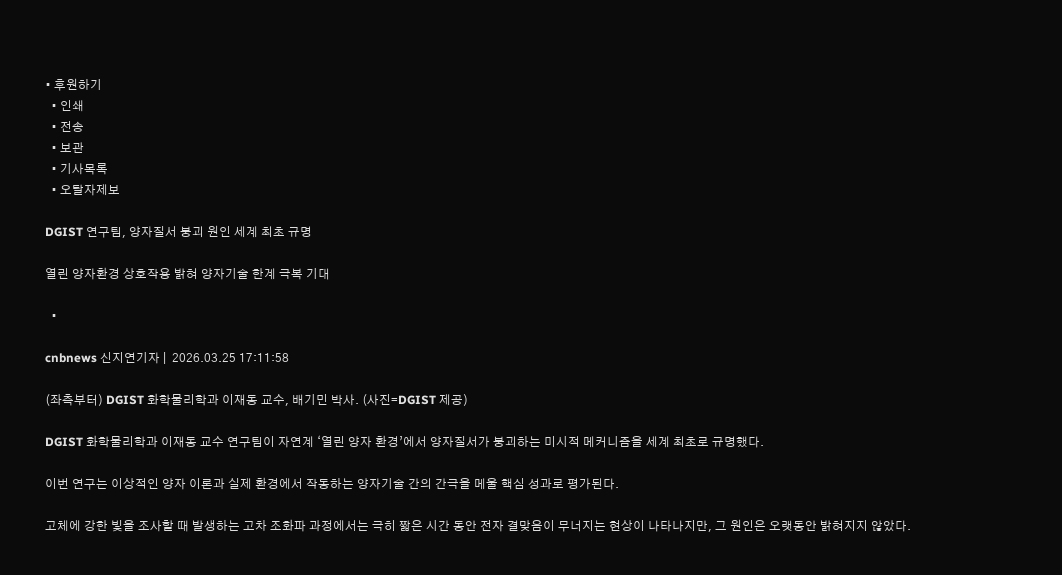• 후원하기
  • 인쇄
  • 전송
  • 보관
  • 기사목록
  • 오탈자제보

DGIST 연구팀, 양자질서 붕괴 원인 세계 최초 규명

열린 양자환경 상호작용 밝혀 양자기술 한계 극복 기대

  •

cnbnews 신지연기자 |  2026.03.25 17:11:58

(좌측부터) DGIST 화학물리학과 이재동 교수, 배기민 박사. (사진=DGIST 제공)

DGIST 화학물리학과 이재동 교수 연구팀이 자연계 ‘열린 양자 환경’에서 양자질서가 붕괴하는 미시적 메커니즘을 세계 최초로 규명했다.

이번 연구는 이상적인 양자 이론과 실제 환경에서 작동하는 양자기술 간의 간극을 메울 핵심 성과로 평가된다.

고체에 강한 빛을 조사할 때 발생하는 고차 조화파 과정에서는 극히 짧은 시간 동안 전자 결맞음이 무너지는 현상이 나타나지만, 그 원인은 오랫동안 밝혀지지 않았다.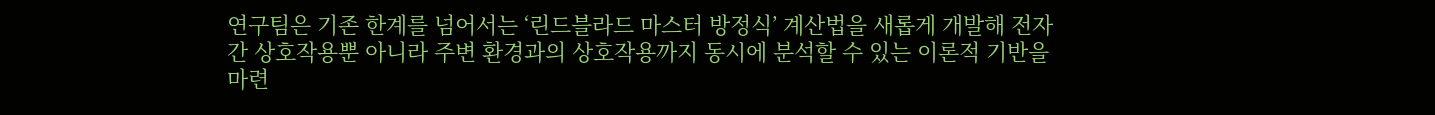연구팀은 기존 한계를 넘어서는 ‘린드블라드 마스터 방정식’ 계산법을 새롭게 개발해 전자 간 상호작용뿐 아니라 주변 환경과의 상호작용까지 동시에 분석할 수 있는 이론적 기반을 마련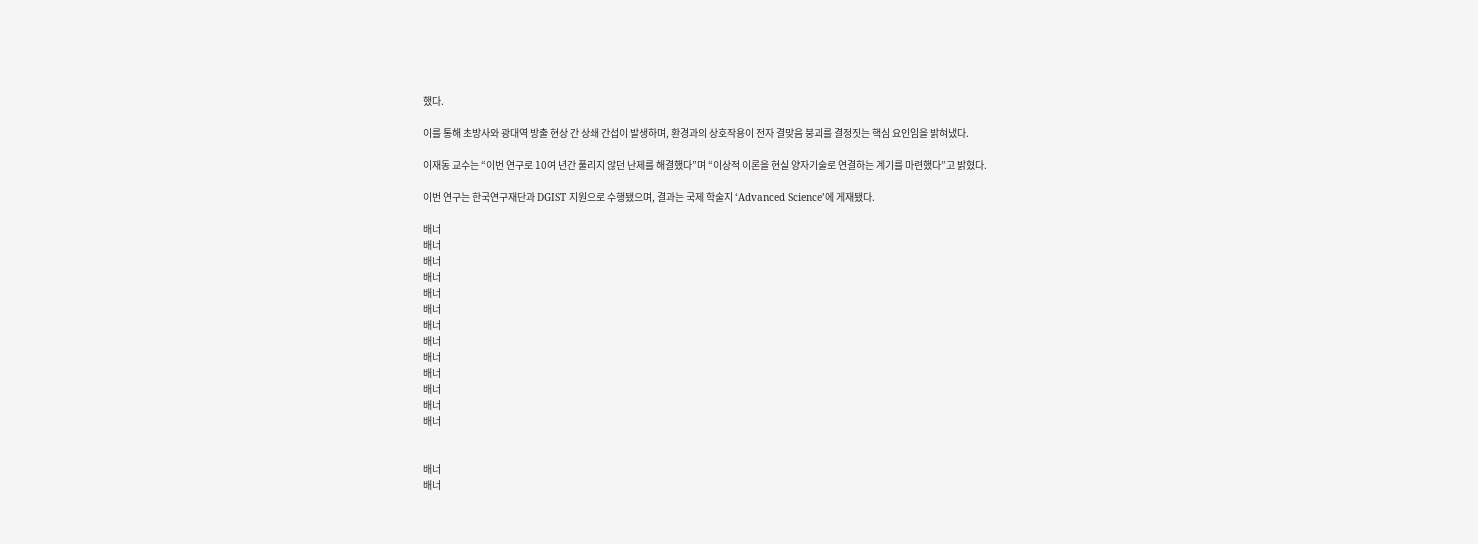했다.

이를 통해 초방사와 광대역 방출 현상 간 상쇄 간섭이 발생하며, 환경과의 상호작용이 전자 결맞음 붕괴를 결정짓는 핵심 요인임을 밝혀냈다.

이재동 교수는 “이번 연구로 10여 년간 풀리지 않던 난제를 해결했다”며 “이상적 이론을 현실 양자기술로 연결하는 계기를 마련했다”고 밝혔다.

이번 연구는 한국연구재단과 DGIST 지원으로 수행됐으며, 결과는 국제 학술지 ‘Advanced Science’에 게재됐다.

배너
배너
배너
배너
배너
배너
배너
배너
배너
배너
배너
배너
배너


배너
배너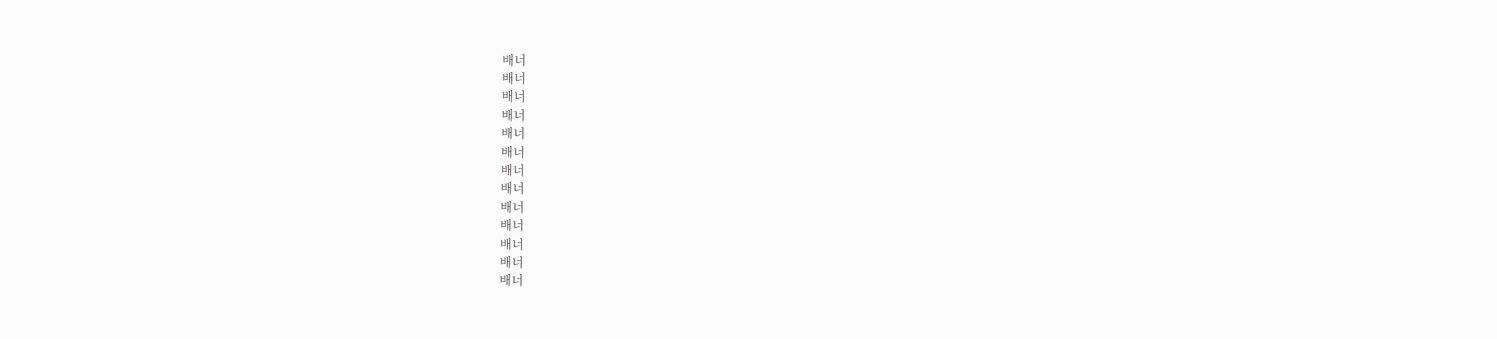배너
배너
배너
배너
배너
배너
배너
배너
배너
배너
배너
배너
배너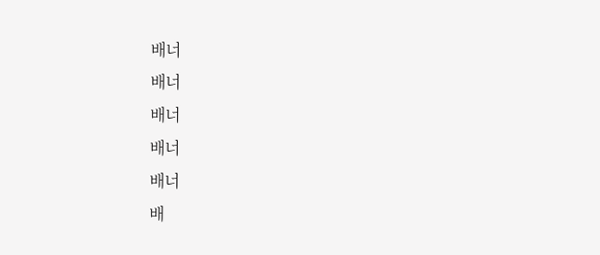배너
배너
배너
배너
배너
배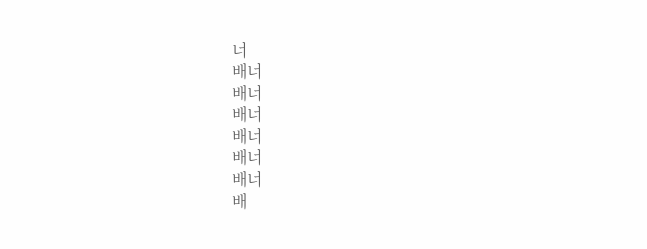너
배너
배너
배너
배너
배너
배너
배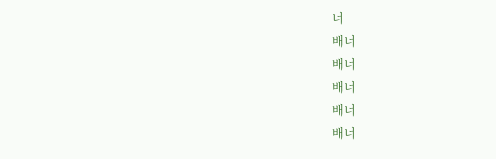너
배너
배너
배너
배너
배너